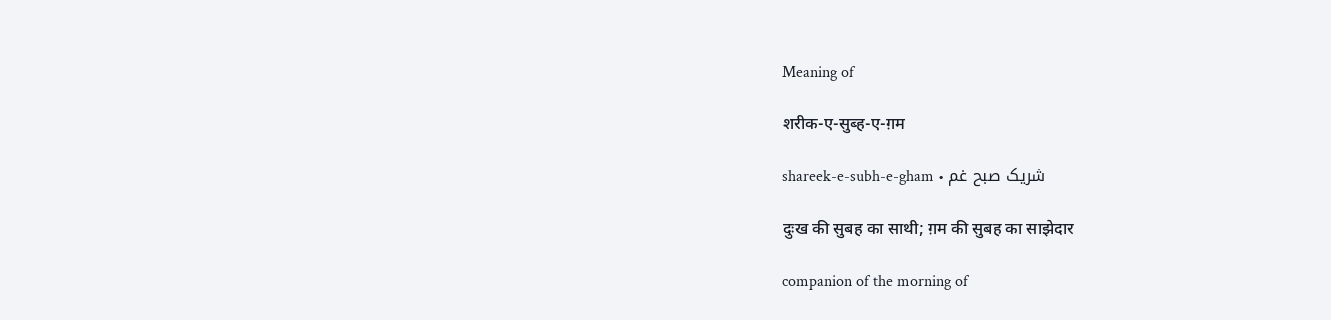Meaning of

शरीक-ए-सुब्ह-ए-ग़म

shareek-e-subh-e-gham • شریک صبح غم

दुःख की सुबह का साथी; ग़म की सुबह का साझेदार

companion of the morning of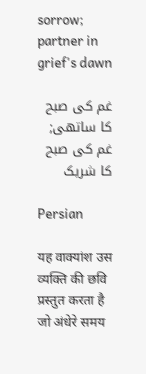sorrow; partner in grief's dawn

غم کی صبح کا ساتھی; غم کی صبح کا شریک

Persian

यह वाक्यांश उस व्यक्ति की छवि प्रस्तुत करता है जो अंधेरे समय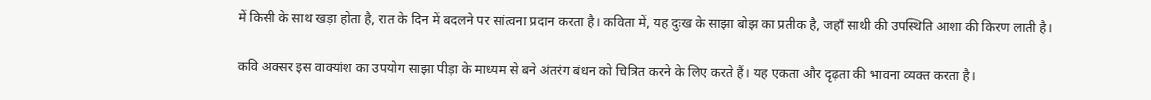में किसी के साथ खड़ा होता है, रात के दिन में बदलने पर सांत्वना प्रदान करता है। कविता में, यह दुःख के साझा बोझ का प्रतीक है, जहाँ साथी की उपस्थिति आशा की किरण लाती है।

कवि अक्सर इस वाक्यांश का उपयोग साझा पीड़ा के माध्यम से बने अंतरंग बंधन को चित्रित करने के लिए करते हैं। यह एकता और दृढ़ता की भावना व्यक्त करता है।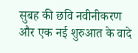सुबह की छवि नवीनीकरण और एक नई शुरुआत के वादे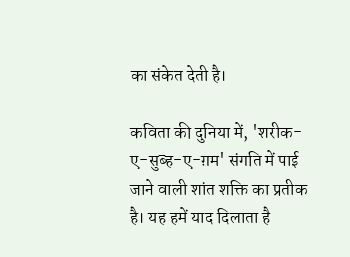का संकेत देती है।

कविता की दुनिया में, 'शरीक-ए-सुब्ह-ए-ग़म' संगति में पाई जाने वाली शांत शक्ति का प्रतीक है। यह हमें याद दिलाता है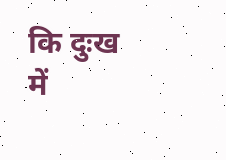कि दुःख में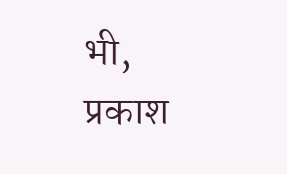भी, प्रकाश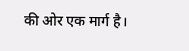की ओर एक मार्ग है।